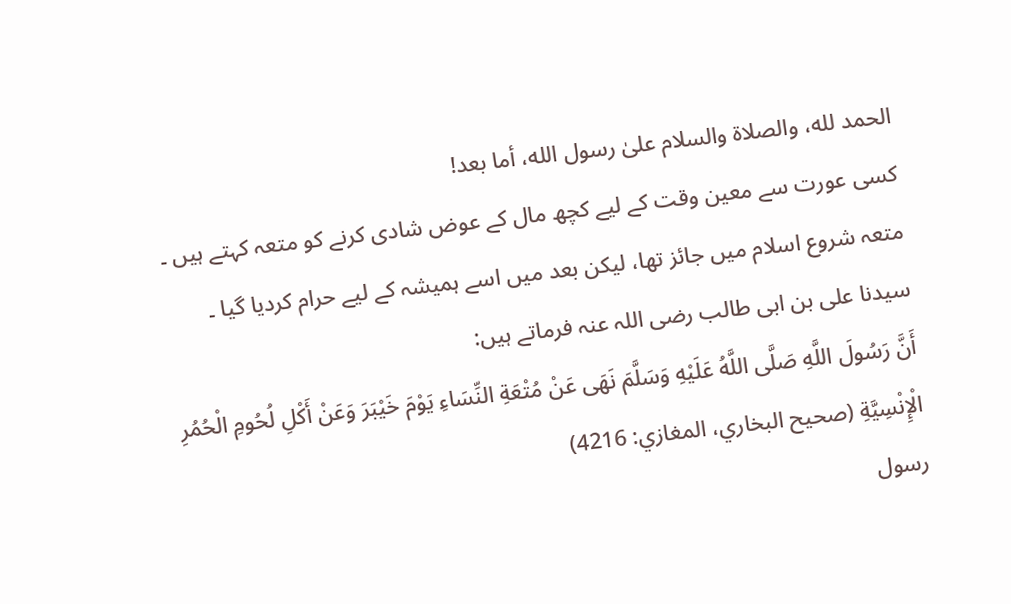الحمد لله، والصلاة والسلام علىٰ رسول الله، أما بعد!
کسی عورت سے معین وقت کے لیے کچھ مال کے عوض شادی کرنے کو متعہ کہتے ہیں ۔
متعہ شروع اسلام میں جائز تھا، لیکن بعد میں اسے ہمیشہ کے لیے حرام کردیا گیا ۔
سيدنا علی بن ابی طالب رضی اللہ عنہ فرماتے ہیں:
أَنَّ رَسُولَ اللَّهِ صَلَّى اللَّهُ عَلَيْهِ وَسَلَّمَ نَهَى عَنْ مُتْعَةِ النِّسَاءِ يَوْمَ خَيْبَرَ وَعَنْ أَكْلِ لُحُومِ الْحُمُرِ الْإِنْسِيَّةِ (صحيح البخاري، المغازي: 4216)
رسول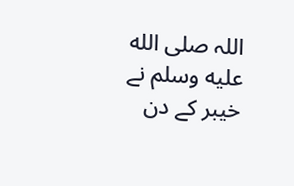اللہ صلى الله عليه وسلم نے خیبر کے دن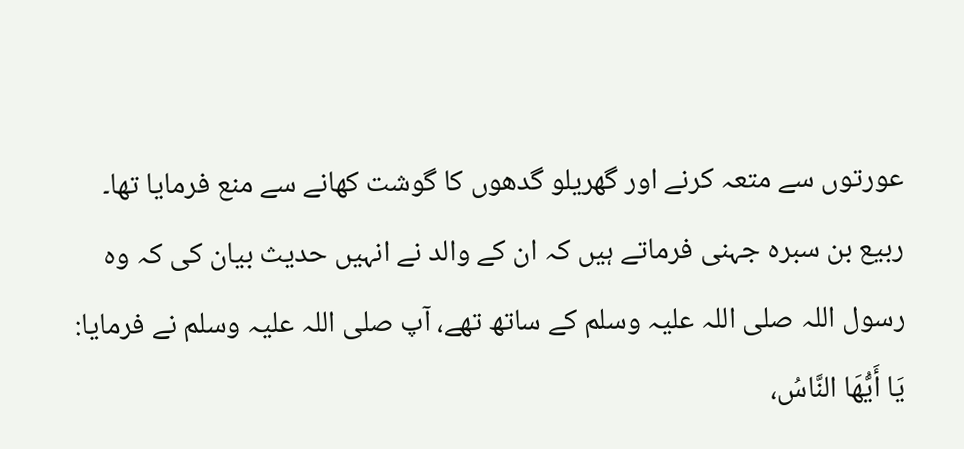عورتوں سے متعہ کرنے اور گھریلو گدھوں کا گوشت کھانے سے منع فرمایا تھا۔
ربیع بن سبرہ جہنی فرماتے ہیں کہ ان کے والد نے انہیں حدیث بیان کی کہ وہ رسول اللہ صلی اللہ علیہ وسلم کے ساتھ تھے، آپ صلی اللہ علیہ وسلم نے فرمایا:
يَا أَيُّهَا النَّاسُ،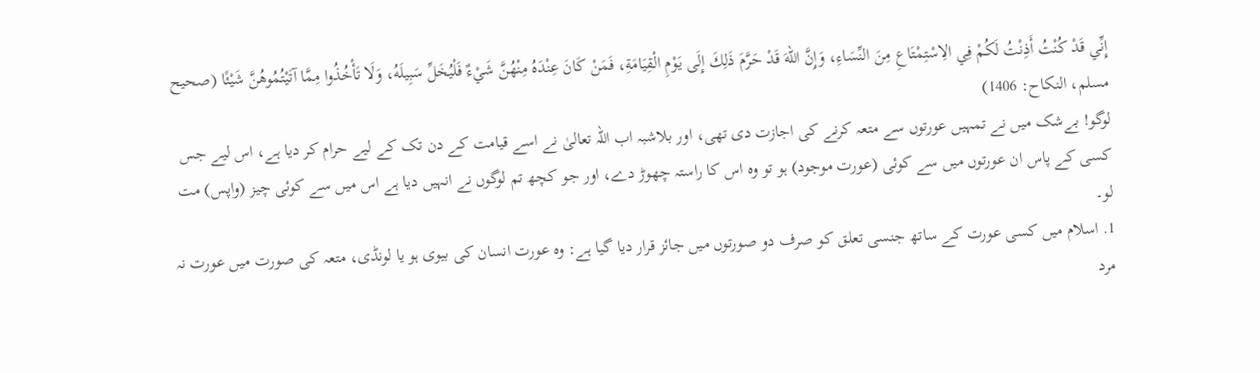إِنِّي قَدْ كُنْتُ أَذِنْتُ لَكُمْ فِي الِاسْتِمْتَاعِ مِنَ النِّسَاءِ، وَإِنَّ اللهَ قَدْ حَرَّمَ ذَلِكَ إِلَى يَوْمِ الْقِيَامَةِ، فَمَنْ كَانَ عِنْدَهُ مِنْهُنَّ شَيْءٌ فَلْيُخَلِّ سَبِيلَهُ، وَلَا تَأْخُذُوا مِمَّا آتَيْتُمُوهُنَّ شَيْئًا (صحيح مسلم، النكاح: 1406)
لوگو! بےشک میں نے تمہیں عورتوں سے متعہ کرنے کی اجازت دی تھی، اور بلاشبہ اب اللہ تعالیٰ نے اسے قیامت کے دن تک کے لیے حرام کر دیا ہے، اس لیے جس کسی کے پاس ان عورتوں میں سے کوئی (عورت موجود) ہو تو وہ اس کا راستہ چھوڑ دے، اور جو کچھ تم لوگوں نے انہیں دیا ہے اس میں سے کوئی چیز (واپس) مت لو۔
1. اسلام میں کسی عورت کے ساتھ جنسی تعلق کو صرف دو صورتوں میں جائز قرار دیا گیا ہے: وہ عورت انسان کی بیوی ہو یا لونڈی، متعہ کی صورت میں عورت نہ مرد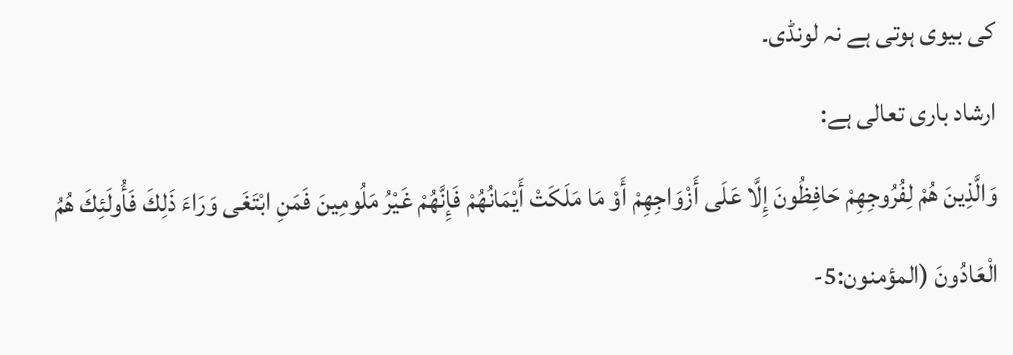کی بیوی ہوتی ہے نہ لونڈی۔
ارشاد باری تعالی ہے:
وَالَّذِينَ هُمْ لِفُرُوجِهِمْ حَافِظُونَ إِلَّا عَلَى أَزْوَاجِهِمْ أَوْ مَا مَلَكَتْ أَيْمَانُهُمْ فَإِنَّهُمْ غَيْرُ مَلُومِينَ فَمَنِ ابْتَغَى وَرَاءَ ذَلِكَ فَأُولَئِكَ هُمُ الْعَادُونَ (المؤمنون:5-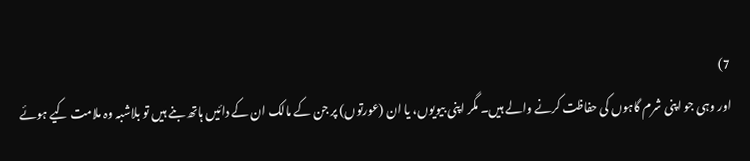7)
اور وہی جو اپنی شرم گاہوں کی حفاظت کرنے والے ہیں۔ مگر اپنی بیویوں، یا ان (عورتوں) پر جن کے مالک ان کے دائیں ہاتھ بنے ہیں تو بلاشبہ وہ ملامت کیے ہوئے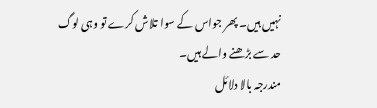نہیں ہیں۔ پھر جواس کے سوا تلاش کرے تو وہی لوگ حد سے بڑھنے والے ہیں۔
مندرجہ بالا دلائل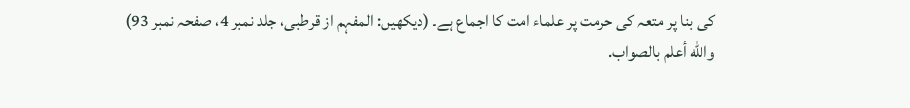کی بنا پر متعہ کی حرمت پر علماء امت کا اجماع ہے۔ (دیکھیں: المفہم از قرطبی، جلد نمبر 4، صفحہ نمبر 93)
والله أعلم بالصواب.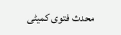محدث فتوی کمیٹی